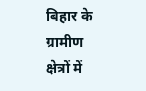बिहार के ग्रामीण क्षेत्रों में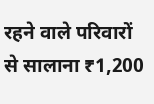रहने वाले परिवारों से सालाना ₹1,200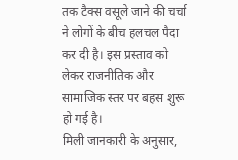तक टैक्स वसूले जाने की चर्चा ने लोगों के बीच हलचल पैदा कर दी है। इस प्रस्ताव को लेकर राजनीतिक और सामाजिक स्तर पर बहस शुरू हो गई है।
मिली जानकारी के अनुसार,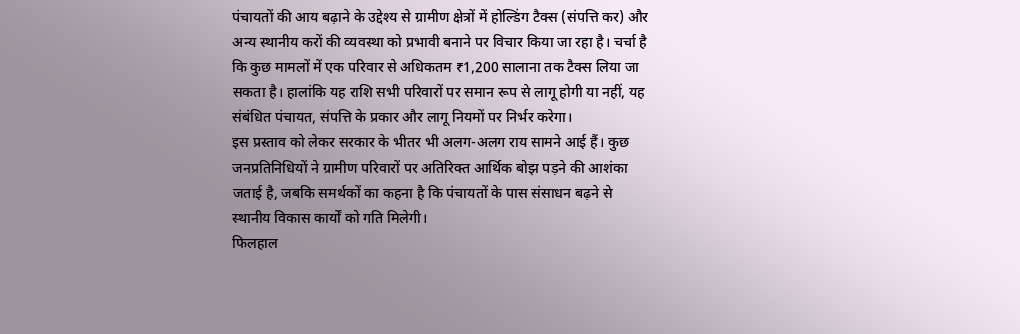पंचायतों की आय बढ़ाने के उद्देश्य से ग्रामीण क्षेत्रों में होल्डिंग टैक्स (संपत्ति कर) और अन्य स्थानीय करों की व्यवस्था को प्रभावी बनाने पर विचार किया जा रहा है। चर्चा है कि कुछ मामलों में एक परिवार से अधिकतम ₹1,200 सालाना तक टैक्स लिया जा सकता है। हालांकि यह राशि सभी परिवारों पर समान रूप से लागू होगी या नहीं, यह संबंधित पंचायत, संपत्ति के प्रकार और लागू नियमों पर निर्भर करेगा।
इस प्रस्ताव को लेकर सरकार के भीतर भी अलग-अलग राय सामने आई हैं। कुछ जनप्रतिनिधियों ने ग्रामीण परिवारों पर अतिरिक्त आर्थिक बोझ पड़ने की आशंका जताई है, जबकि समर्थकों का कहना है कि पंचायतों के पास संसाधन बढ़ने से स्थानीय विकास कार्यों को गति मिलेगी।
फिलहाल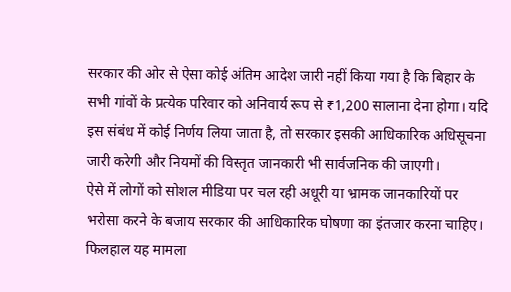सरकार की ओर से ऐसा कोई अंतिम आदेश जारी नहीं किया गया है कि बिहार के सभी गांवों के प्रत्येक परिवार को अनिवार्य रूप से ₹1,200 सालाना देना होगा। यदि इस संबंध में कोई निर्णय लिया जाता है, तो सरकार इसकी आधिकारिक अधिसूचना जारी करेगी और नियमों की विस्तृत जानकारी भी सार्वजनिक की जाएगी।
ऐसे में लोगों को सोशल मीडिया पर चल रही अधूरी या भ्रामक जानकारियों पर भरोसा करने के बजाय सरकार की आधिकारिक घोषणा का इंतजार करना चाहिए। फिलहाल यह मामला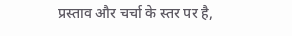प्रस्ताव और चर्चा के स्तर पर है,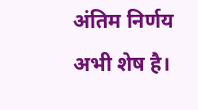अंतिम निर्णय अभी शेष है।